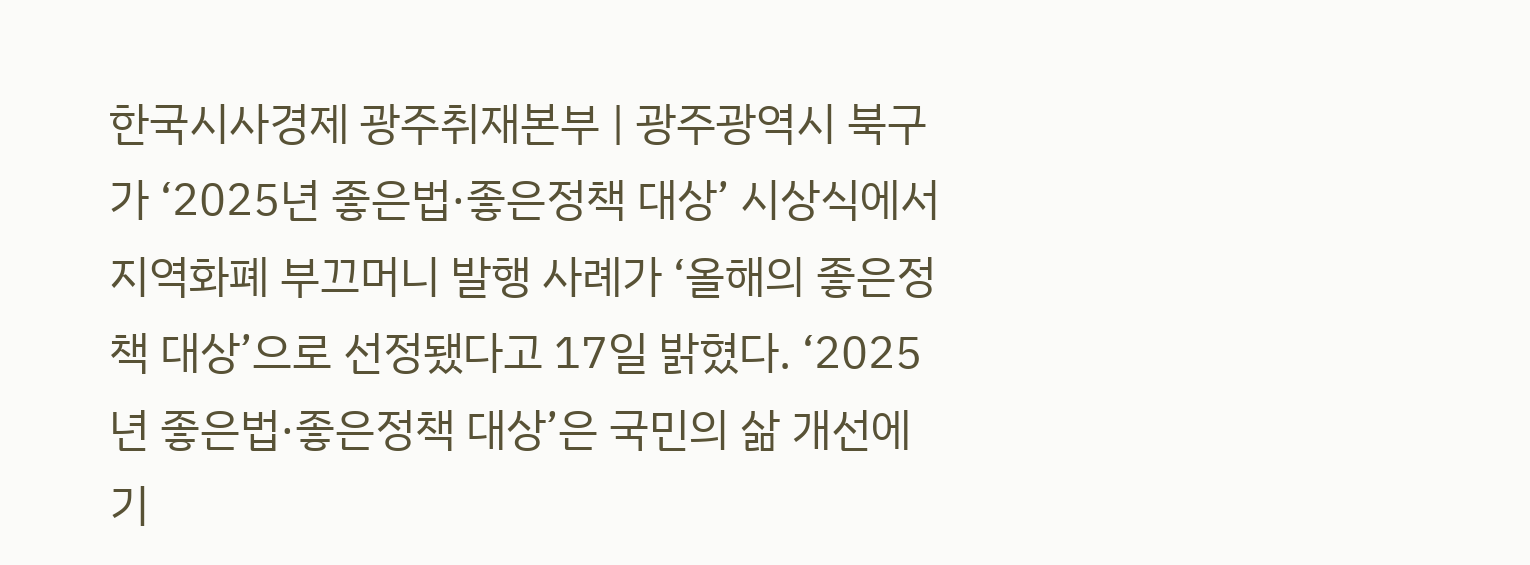한국시사경제 광주취재본부 | 광주광역시 북구가 ‘2025년 좋은법·좋은정책 대상’ 시상식에서 지역화폐 부끄머니 발행 사례가 ‘올해의 좋은정책 대상’으로 선정됐다고 17일 밝혔다. ‘2025년 좋은법·좋은정책 대상’은 국민의 삶 개선에 기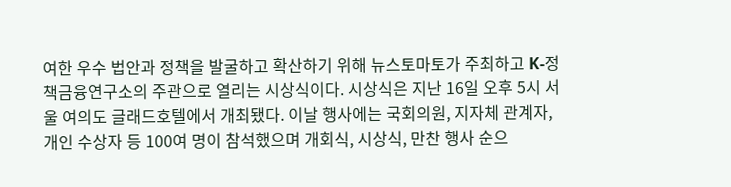여한 우수 법안과 정책을 발굴하고 확산하기 위해 뉴스토마토가 주최하고 K-정책금융연구소의 주관으로 열리는 시상식이다. 시상식은 지난 16일 오후 5시 서울 여의도 글래드호텔에서 개최됐다. 이날 행사에는 국회의원, 지자체 관계자, 개인 수상자 등 100여 명이 참석했으며 개회식, 시상식, 만찬 행사 순으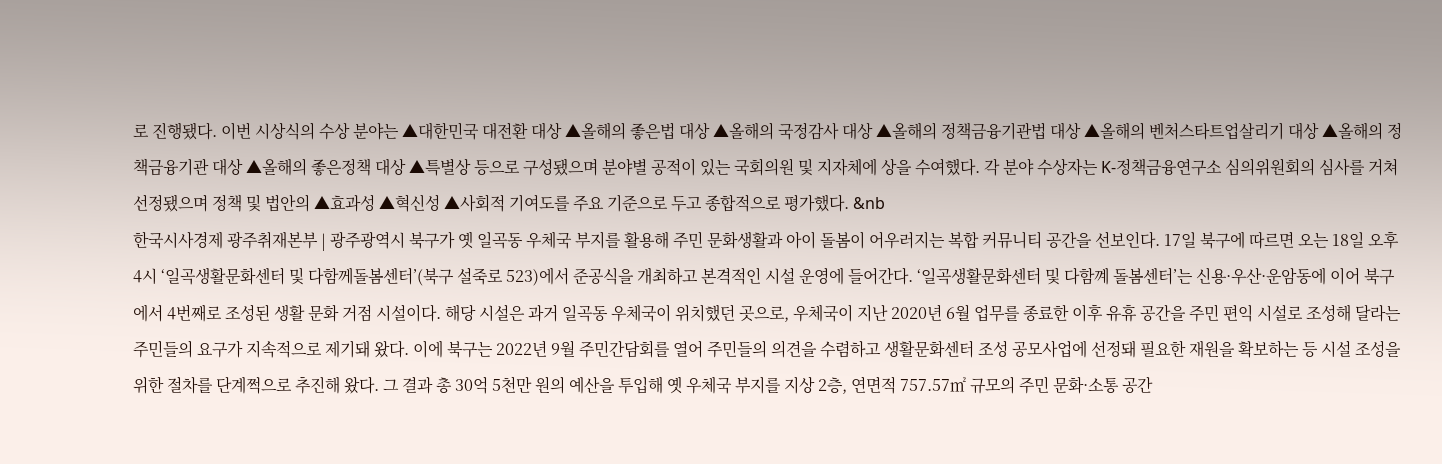로 진행됐다. 이번 시상식의 수상 분야는 ▲대한민국 대전환 대상 ▲올해의 좋은법 대상 ▲올해의 국정감사 대상 ▲올해의 정책금융기관법 대상 ▲올해의 벤처스타트업살리기 대상 ▲올해의 정책금융기관 대상 ▲올해의 좋은정책 대상 ▲특별상 등으로 구성됐으며 분야별 공적이 있는 국회의원 및 지자체에 상을 수여했다. 각 분야 수상자는 K-정책금융연구소 심의위원회의 심사를 거쳐 선정됐으며 정책 및 법안의 ▲효과성 ▲혁신성 ▲사회적 기여도를 주요 기준으로 두고 종합적으로 평가했다. &nb
한국시사경제 광주취재본부 | 광주광역시 북구가 옛 일곡동 우체국 부지를 활용해 주민 문화생활과 아이 돌봄이 어우러지는 복합 커뮤니티 공간을 선보인다. 17일 북구에 따르면 오는 18일 오후 4시 ‘일곡생활문화센터 및 다함께돌봄센터’(북구 설죽로 523)에서 준공식을 개최하고 본격적인 시설 운영에 들어간다. ‘일곡생활문화센터 및 다함꼐 돌봄센터’는 신용·우산·운암동에 이어 북구에서 4번째로 조성된 생활 문화 거점 시설이다. 해당 시설은 과거 일곡동 우체국이 위치했던 곳으로, 우체국이 지난 2020년 6월 업무를 종료한 이후 유휴 공간을 주민 편익 시설로 조성해 달라는 주민들의 요구가 지속적으로 제기돼 왔다. 이에 북구는 2022년 9월 주민간담회를 열어 주민들의 의견을 수렴하고 생활문화센터 조성 공모사업에 선정돼 필요한 재원을 확보하는 등 시설 조성을 위한 절차를 단계쩍으로 추진해 왔다. 그 결과 총 30억 5천만 원의 예산을 투입해 옛 우체국 부지를 지상 2층, 연면적 757.57㎡ 규모의 주민 문화·소통 공간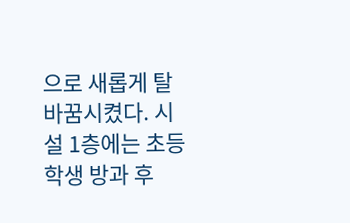으로 새롭게 탈바꿈시켰다. 시설 1층에는 초등학생 방과 후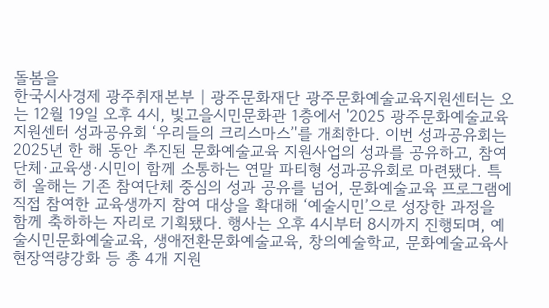돌봄을
한국시사경제 광주취재본부 | 광주문화재단 광주문화예술교육지원센터는 오는 12월 19일 오후 4시, 빛고을시민문화관 1층에서 '2025 광주문화예술교육지원센터 성과공유회 ‘우리들의 크리스마스’'를 개최한다. 이번 성과공유회는 2025년 한 해 동안 추진된 문화예술교육 지원사업의 성과를 공유하고, 참여단체·교육생·시민이 함께 소통하는 연말 파티형 성과공유회로 마련됐다. 특히 올해는 기존 참여단체 중심의 성과 공유를 넘어, 문화예술교육 프로그램에 직접 참여한 교육생까지 참여 대상을 확대해 ‘예술시민’으로 성장한 과정을 함께 축하하는 자리로 기획됐다. 행사는 오후 4시부터 8시까지 진행되며, 예술시민문화예술교육, 생애전환문화예술교육, 창의예술학교, 문화예술교육사 현장역량강화 등 총 4개 지원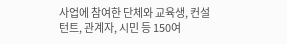사업에 참여한 단체와 교육생, 컨설턴트, 관계자, 시민 등 150여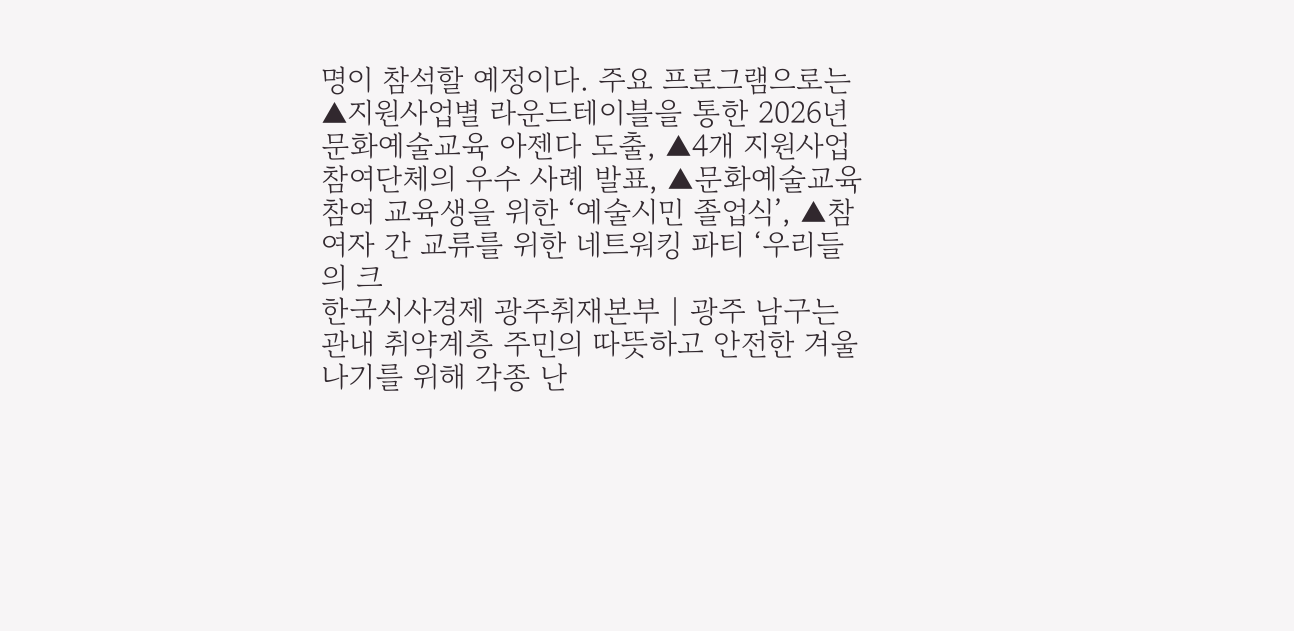명이 참석할 예정이다. 주요 프로그램으로는 ▲지원사업별 라운드테이블을 통한 2026년 문화예술교육 아젠다 도출, ▲4개 지원사업 참여단체의 우수 사례 발표, ▲문화예술교육 참여 교육생을 위한 ‘예술시민 졸업식’, ▲참여자 간 교류를 위한 네트워킹 파티 ‘우리들의 크
한국시사경제 광주취재본부 | 광주 남구는 관내 취약계층 주민의 따뜻하고 안전한 겨울나기를 위해 각종 난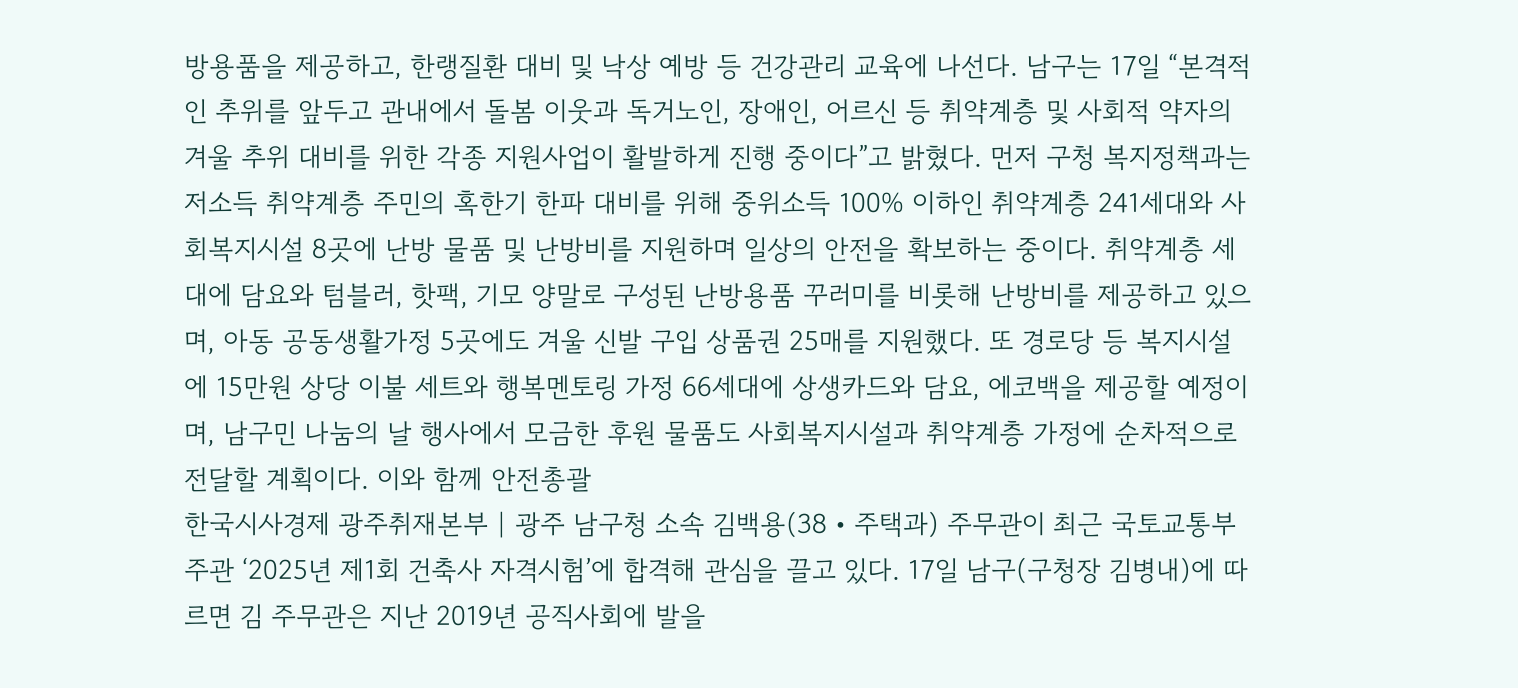방용품을 제공하고, 한랭질환 대비 및 낙상 예방 등 건강관리 교육에 나선다. 남구는 17일 “본격적인 추위를 앞두고 관내에서 돌봄 이웃과 독거노인, 장애인, 어르신 등 취약계층 및 사회적 약자의 겨울 추위 대비를 위한 각종 지원사업이 활발하게 진행 중이다”고 밝혔다. 먼저 구청 복지정책과는 저소득 취약계층 주민의 혹한기 한파 대비를 위해 중위소득 100% 이하인 취약계층 241세대와 사회복지시설 8곳에 난방 물품 및 난방비를 지원하며 일상의 안전을 확보하는 중이다. 취약계층 세대에 담요와 텀블러, 핫팩, 기모 양말로 구성된 난방용품 꾸러미를 비롯해 난방비를 제공하고 있으며, 아동 공동생활가정 5곳에도 겨울 신발 구입 상품권 25매를 지원했다. 또 경로당 등 복지시설에 15만원 상당 이불 세트와 행복멘토링 가정 66세대에 상생카드와 담요, 에코백을 제공할 예정이며, 남구민 나눔의 날 행사에서 모금한 후원 물품도 사회복지시설과 취약계층 가정에 순차적으로 전달할 계획이다. 이와 함께 안전총괄
한국시사경제 광주취재본부 | 광주 남구청 소속 김백용(38‧주택과) 주무관이 최근 국토교통부 주관 ‘2025년 제1회 건축사 자격시험’에 합격해 관심을 끌고 있다. 17일 남구(구청장 김병내)에 따르면 김 주무관은 지난 2019년 공직사회에 발을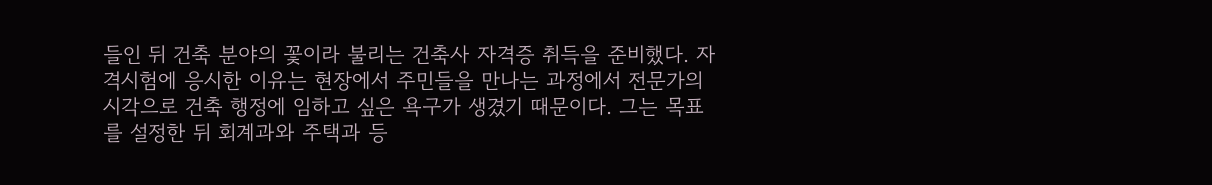들인 뒤 건축 분야의 꽃이라 불리는 건축사 자격증 취득을 준비했다. 자격시험에 응시한 이유는 현장에서 주민들을 만나는 과정에서 전문가의 시각으로 건축 행정에 임하고 싶은 욕구가 생겼기 때문이다. 그는 목표를 설정한 뒤 회계과와 주택과 등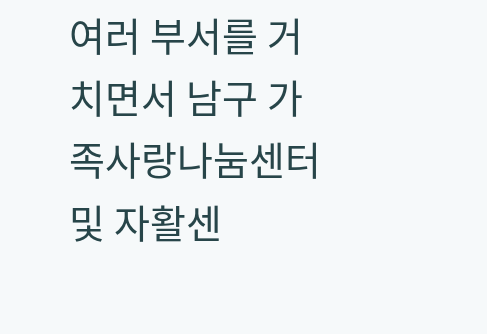여러 부서를 거치면서 남구 가족사랑나눔센터 및 자활센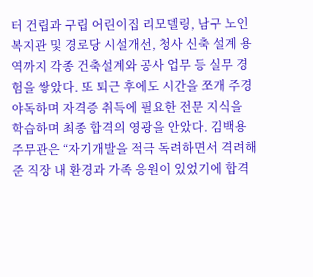터 건립과 구립 어린이집 리모델링, 남구 노인복지관 및 경로당 시설개선, 청사 신축 설계 용역까지 각종 건축설계와 공사 업무 등 실무 경험을 쌓았다. 또 퇴근 후에도 시간을 쪼개 주경야독하며 자격증 취득에 필요한 전문 지식을 학습하며 최종 합격의 영광을 안았다. 김백용 주무관은 “자기개발을 적극 독려하면서 격려해 준 직장 내 환경과 가족 응원이 있었기에 합격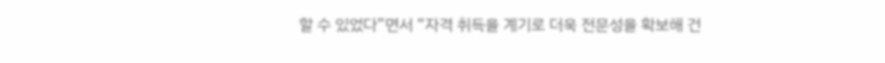할 수 있었다”면서 “자격 취득을 계기로 더욱 전문성을 확보해 건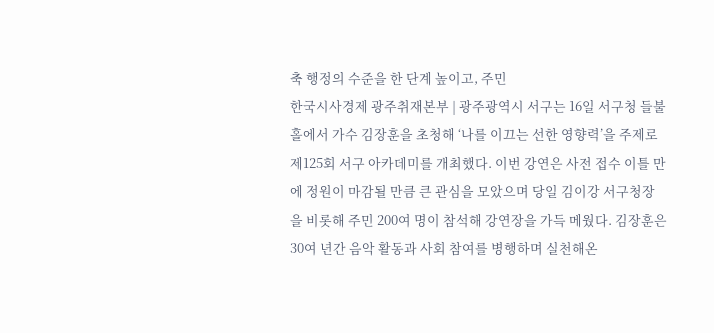축 행정의 수준을 한 단계 높이고, 주민
한국시사경제 광주취재본부 | 광주광역시 서구는 16일 서구청 들불홀에서 가수 김장훈을 초청해 ‘나를 이끄는 선한 영향력’을 주제로 제125회 서구 아카데미를 개최했다. 이번 강연은 사전 접수 이틀 만에 정원이 마감될 만큼 큰 관심을 모았으며 당일 김이강 서구청장을 비롯해 주민 200여 명이 참석해 강연장을 가득 메웠다. 김장훈은 30여 년간 음악 활동과 사회 참여를 병행하며 실천해온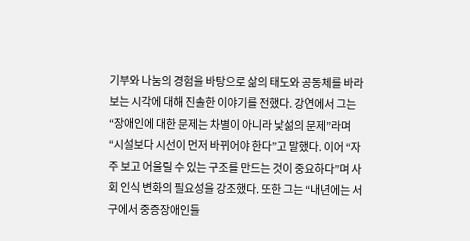기부와 나눔의 경험을 바탕으로 삶의 태도와 공동체를 바라보는 시각에 대해 진솔한 이야기를 전했다. 강연에서 그는 “장애인에 대한 문제는 차별이 아니라 낯섦의 문제”라며 “시설보다 시선이 먼저 바뀌어야 한다”고 말했다. 이어 “자주 보고 어울릴 수 있는 구조를 만드는 것이 중요하다”며 사회 인식 변화의 필요성을 강조했다. 또한 그는 “내년에는 서구에서 중증장애인들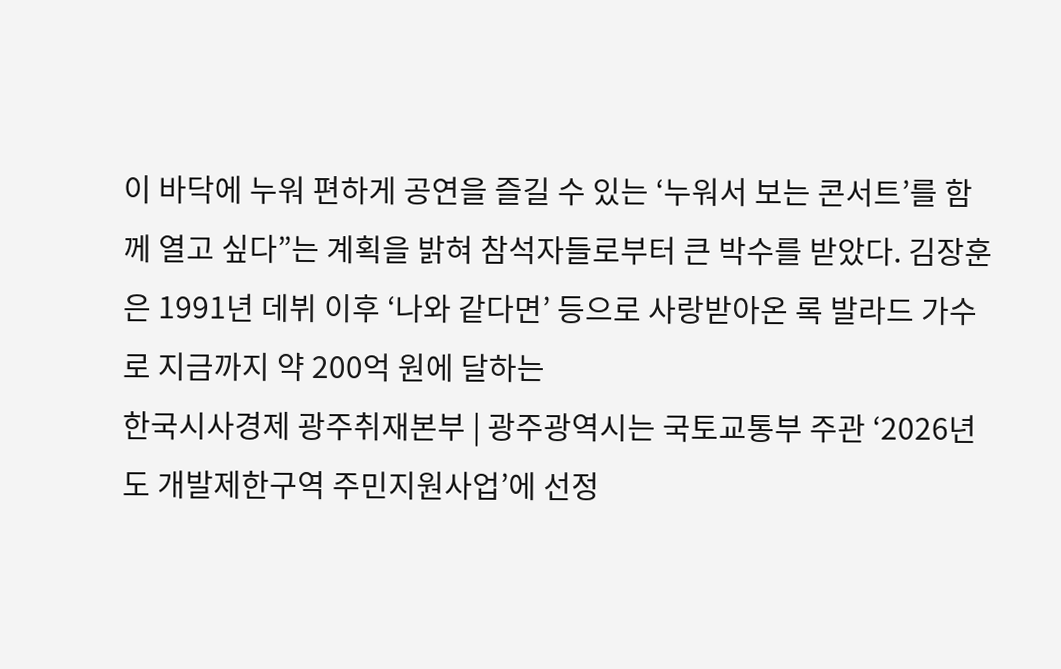이 바닥에 누워 편하게 공연을 즐길 수 있는 ‘누워서 보는 콘서트’를 함께 열고 싶다”는 계획을 밝혀 참석자들로부터 큰 박수를 받았다. 김장훈은 1991년 데뷔 이후 ‘나와 같다면’ 등으로 사랑받아온 록 발라드 가수로 지금까지 약 200억 원에 달하는
한국시사경제 광주취재본부 | 광주광역시는 국토교통부 주관 ‘2026년도 개발제한구역 주민지원사업’에 선정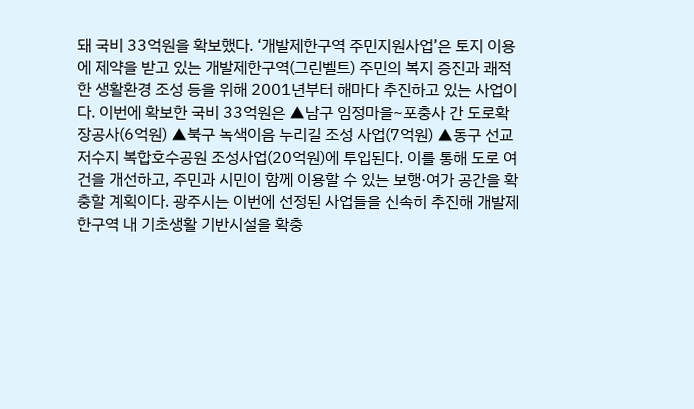돼 국비 33억원을 확보했다. ‘개발제한구역 주민지원사업’은 토지 이용에 제약을 받고 있는 개발제한구역(그린벨트) 주민의 복지 증진과 쾌적한 생활환경 조성 등을 위해 2001년부터 해마다 추진하고 있는 사업이다. 이번에 확보한 국비 33억원은 ▲남구 임정마을~포충사 간 도로확장공사(6억원) ▲북구 녹색이음 누리길 조성 사업(7억원) ▲동구 선교저수지 복합호수공원 조성사업(20억원)에 투입된다. 이를 통해 도로 여건을 개선하고, 주민과 시민이 함께 이용할 수 있는 보행·여가 공간을 확충할 계획이다. 광주시는 이번에 선정된 사업들을 신속히 추진해 개발제한구역 내 기초생활 기반시설을 확충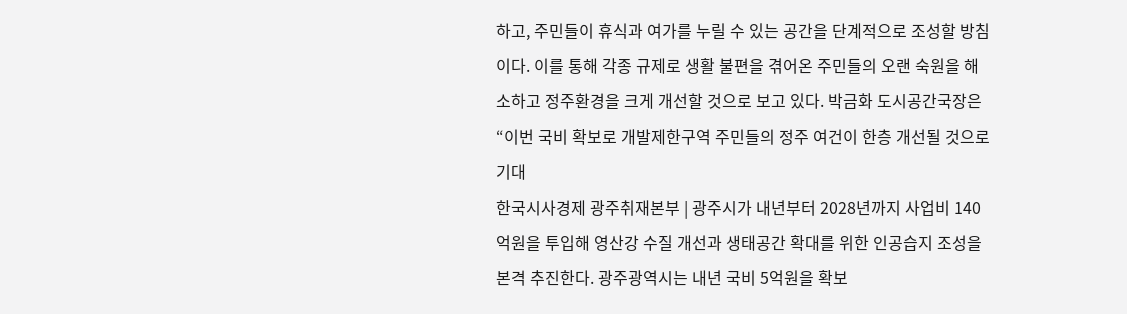하고, 주민들이 휴식과 여가를 누릴 수 있는 공간을 단계적으로 조성할 방침이다. 이를 통해 각종 규제로 생활 불편을 겪어온 주민들의 오랜 숙원을 해소하고 정주환경을 크게 개선할 것으로 보고 있다. 박금화 도시공간국장은 “이번 국비 확보로 개발제한구역 주민들의 정주 여건이 한층 개선될 것으로 기대
한국시사경제 광주취재본부 | 광주시가 내년부터 2028년까지 사업비 140억원을 투입해 영산강 수질 개선과 생태공간 확대를 위한 인공습지 조성을 본격 추진한다. 광주광역시는 내년 국비 5억원을 확보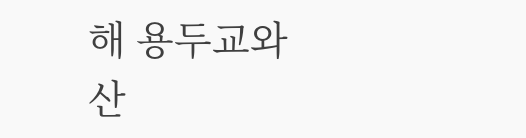해 용두교와 산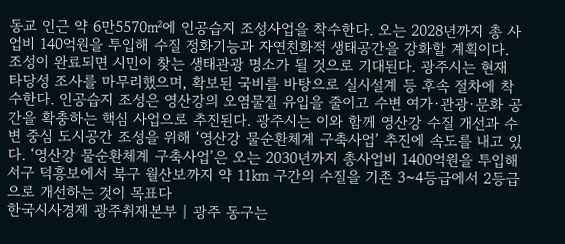동교 인근 약 6만5570㎡에 인공습지 조성사업을 착수한다. 오는 2028년까지 총 사업비 140억원을 투입해 수질 정화기능과 자연친화적 생태공간을 강화할 계획이다. 조성이 완료되면 시민이 찾는 생태관광 명소가 될 것으로 기대된다. 광주시는 현재 타당성 조사를 마무리했으며, 확보된 국비를 바탕으로 실시설계 등 후속 절차에 착수한다. 인공습지 조성은 영산강의 오염물질 유입을 줄이고 수변 여가·관광·문화 공간을 확충하는 핵심 사업으로 추진된다. 광주시는 이와 함께 영산강 수질 개선과 수변 중심 도시공간 조성을 위해 ‘영산강 물순환체계 구축사업’ 추진에 속도를 내고 있다. ‘영산강 물순환체계 구축사업’은 오는 2030년까지 총사업비 1400억원을 투입해 서구 덕흥보에서 북구 월산보까지 약 11㎞ 구간의 수질을 기존 3~4등급에서 2등급으로 개선하는 것이 목표다
한국시사경제 광주취재본부 | 광주 동구는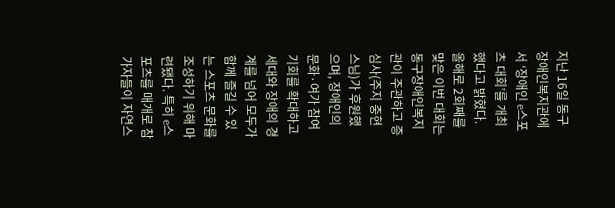지난 16일 동구장애인복지관에서 ‘장애인 e스포츠 대회’를 개최했다고 밝혔다. 올해로 2회째를 맞은 이번 대회는 동구장애인복지관이 주관하고 증심사(주지 중현 스님)가 후원했으며, 장애인의 문화·여가 참여 기회를 확대하고 세대와 장애의 경계를 넘어 모두가 함께 즐길 수 있는 스포츠 문화를 조성하기 위해 마련됐다. 특히 e스포츠를 매개로 참가자들이 자연스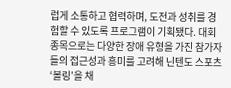럽게 소통하고 협력하며, 도전과 성취를 경험할 수 있도록 프로그램이 기획됐다. 대회 종목으로는 다양한 장애 유형을 가진 참가자들의 접근성과 흥미를 고려해 닌텐도 스포츠 ‘볼링’을 채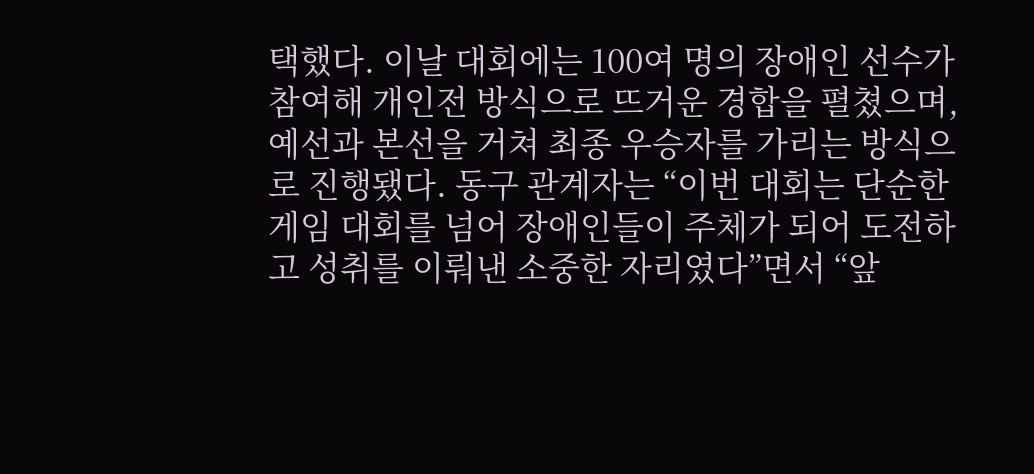택했다. 이날 대회에는 100여 명의 장애인 선수가 참여해 개인전 방식으로 뜨거운 경합을 펼쳤으며, 예선과 본선을 거쳐 최종 우승자를 가리는 방식으로 진행됐다. 동구 관계자는 “이번 대회는 단순한 게임 대회를 넘어 장애인들이 주체가 되어 도전하고 성취를 이뤄낸 소중한 자리였다”면서 “앞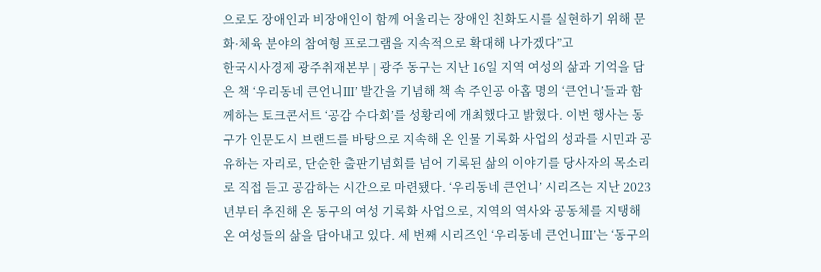으로도 장애인과 비장애인이 함께 어울리는 장애인 친화도시를 실현하기 위해 문화·체육 분야의 참여형 프로그램을 지속적으로 확대해 나가겠다”고
한국시사경제 광주취재본부 | 광주 동구는 지난 16일 지역 여성의 삶과 기억을 담은 책 ‘우리동네 큰언니Ⅲ’ 발간을 기념해 책 속 주인공 아홉 명의 ‘큰언니’들과 함께하는 토크콘서트 ‘공감 수다회’를 성황리에 개최했다고 밝혔다. 이번 행사는 동구가 인문도시 브랜드를 바탕으로 지속해 온 인물 기록화 사업의 성과를 시민과 공유하는 자리로, 단순한 출판기념회를 넘어 기록된 삶의 이야기를 당사자의 목소리로 직접 듣고 공감하는 시간으로 마련됐다. ‘우리동네 큰언니’ 시리즈는 지난 2023년부터 추진해 온 동구의 여성 기록화 사업으로, 지역의 역사와 공동체를 지탱해 온 여성들의 삶을 담아내고 있다. 세 번째 시리즈인 ‘우리동네 큰언니Ⅲ’는 ‘동구의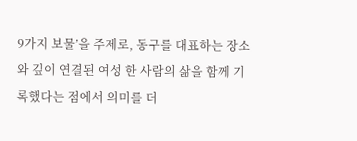9가지 보물’을 주제로, 동구를 대표하는 장소와 깊이 연결된 여성 한 사람의 삶을 함께 기록했다는 점에서 의미를 더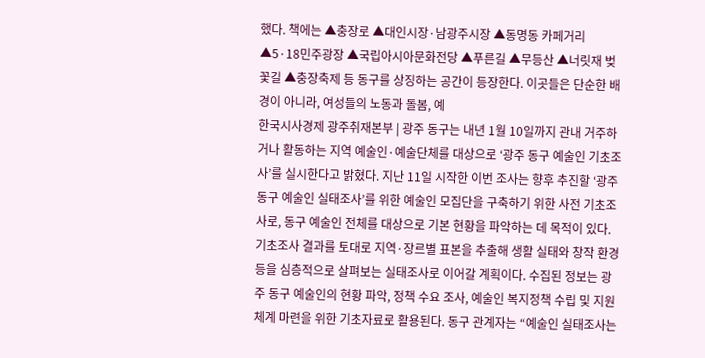했다. 책에는 ▲충장로 ▲대인시장·남광주시장 ▲동명동 카페거리 ▲5·18민주광장 ▲국립아시아문화전당 ▲푸른길 ▲무등산 ▲너릿재 벚꽃길 ▲충장축제 등 동구를 상징하는 공간이 등장한다. 이곳들은 단순한 배경이 아니라, 여성들의 노동과 돌봄, 예
한국시사경제 광주취재본부 | 광주 동구는 내년 1월 10일까지 관내 거주하거나 활동하는 지역 예술인·예술단체를 대상으로 ‘광주 동구 예술인 기초조사’를 실시한다고 밝혔다. 지난 11일 시작한 이번 조사는 향후 추진할 ‘광주 동구 예술인 실태조사’를 위한 예술인 모집단을 구축하기 위한 사전 기초조사로, 동구 예술인 전체를 대상으로 기본 현황을 파악하는 데 목적이 있다. 기초조사 결과를 토대로 지역·장르별 표본을 추출해 생활 실태와 창작 환경 등을 심층적으로 살펴보는 실태조사로 이어갈 계획이다. 수집된 정보는 광주 동구 예술인의 현황 파악, 정책 수요 조사, 예술인 복지정책 수립 및 지원체계 마련을 위한 기초자료로 활용된다. 동구 관계자는 “예술인 실태조사는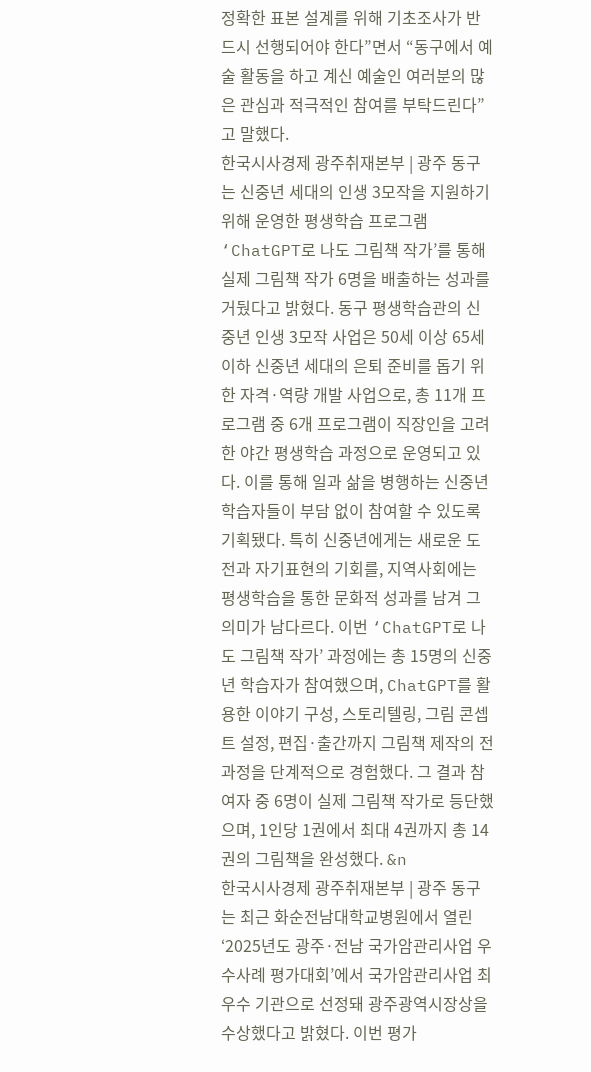정확한 표본 설계를 위해 기초조사가 반드시 선행되어야 한다”면서 “동구에서 예술 활동을 하고 계신 예술인 여러분의 많은 관심과 적극적인 참여를 부탁드린다”고 말했다.
한국시사경제 광주취재본부 | 광주 동구는 신중년 세대의 인생 3모작을 지원하기 위해 운영한 평생학습 프로그램 ‘ChatGPT로 나도 그림책 작가’를 통해 실제 그림책 작가 6명을 배출하는 성과를 거뒀다고 밝혔다. 동구 평생학습관의 신중년 인생 3모작 사업은 50세 이상 65세 이하 신중년 세대의 은퇴 준비를 돕기 위한 자격·역량 개발 사업으로, 총 11개 프로그램 중 6개 프로그램이 직장인을 고려한 야간 평생학습 과정으로 운영되고 있다. 이를 통해 일과 삶을 병행하는 신중년 학습자들이 부담 없이 참여할 수 있도록 기획됐다. 특히 신중년에게는 새로운 도전과 자기표현의 기회를, 지역사회에는 평생학습을 통한 문화적 성과를 남겨 그 의미가 남다르다. 이번 ‘ChatGPT로 나도 그림책 작가’ 과정에는 총 15명의 신중년 학습자가 참여했으며, ChatGPT를 활용한 이야기 구성, 스토리텔링, 그림 콘셉트 설정, 편집·출간까지 그림책 제작의 전 과정을 단계적으로 경험했다. 그 결과 참여자 중 6명이 실제 그림책 작가로 등단했으며, 1인당 1권에서 최대 4권까지 총 14권의 그림책을 완성했다. &n
한국시사경제 광주취재본부 | 광주 동구는 최근 화순전남대학교병원에서 열린 ‘2025년도 광주·전남 국가암관리사업 우수사례 평가대회’에서 국가암관리사업 최우수 기관으로 선정돼 광주광역시장상을 수상했다고 밝혔다. 이번 평가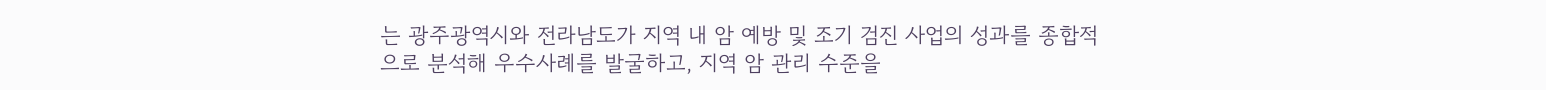는 광주광역시와 전라남도가 지역 내 암 예방 및 조기 검진 사업의 성과를 종합적으로 분석해 우수사례를 발굴하고, 지역 암 관리 수준을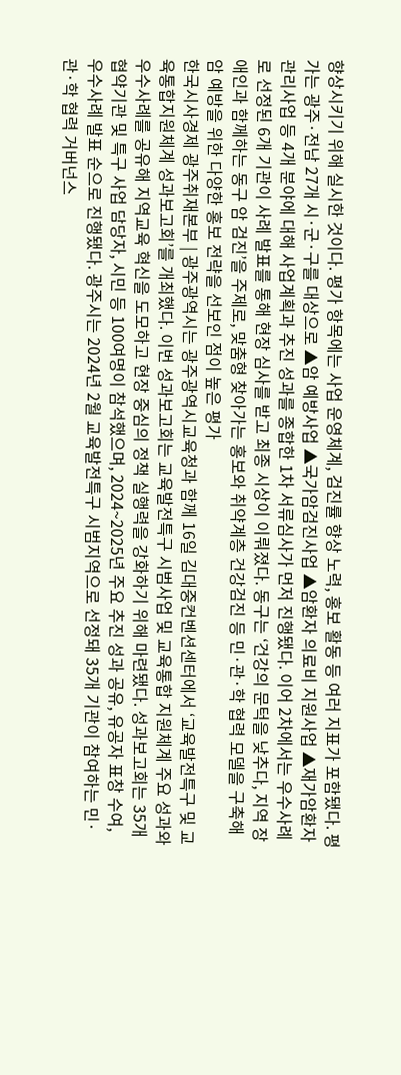향상시키기 위해 실시한 것이다. 평가 항목에는 사업 운영체계, 검진률 향상 노력, 홍보 활동 등 여러 지표가 포함됐다. 평가는 광주·전남 27개 시·군·구를 대상으로 ▲암 예방사업 ▲국가암검진사업 ▲암환자 의료비 지원사업 ▲재가암환자 관리사업 등 4개 분야에 대해 사업계획과 추진 성과를 종합한 1차 서류심사가 먼저 진행됐다. 이어 2차에서는 우수사례로 선정된 6개 기관이 사례 발표를 통해 현장 심사를 받고 최종 시상이 이뤄졌다. 동구는 ‘건강의 문턱을 낮추다, 지역 장애인과 함께하는 동구 암 검진’을 주제로, 맞춤형 찾아가는 홍보와 취약계층 건강검진 등 민·관·학 협력 모델을 구축해 암 예방을 위한 다양한 홍보 전략을 선보인 점이 높은 평가
한국시사경제 광주취재본부 | 광주광역시는 광주광역시교육청과 함께 16일 김대중컨벤션센터에서 ‘교육발전특구 및 교육통합지원체계 성과보고회’를 개최했다. 이번 성과보고회는 교육발전특구 시범사업 및 교육통합 지원체계 주요 성과와 우수사례를 공유해 지역교육 혁신을 도모하고 현장 중심의 정책 실행력을 강화하기 위해 마련됐다. 성과보고회는 35개 협약기관 및 특구 사업 담당자, 시민 등 100여명이 참석했으며, 2024~2025년 주요 추진 성과 공유, 유공자 표창 수여, 우수사례 발표 순으로 진행됐다. 광주시는 2024년 2월 교육발전특구 시범지역으로 선정돼 35개 기관이 참여하는 민·관·학 협력 거버넌스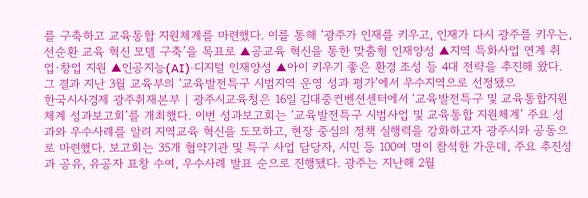를 구축하고 교육통합 지원체계를 마련했다. 이를 통해 ‘광주가 인재를 키우고, 인재가 다시 광주를 키우는, 선순환 교육 혁신 모델 구축’을 목표로 ▲공교육 혁신을 통한 맞춤형 인재양성 ▲지역 특화사업 연계 취업·창업 지원 ▲인공지능(AI)·디지털 인재양성 ▲아이 키우기 좋은 환경 조성 등 4대 전략을 추진해 왔다. 그 결과 지난 3월 교육부의 ‘교육발전특구 시범지역 운영 성과 평가’에서 우수지역으로 선정됐으
한국시사경제 광주취재본부 | 광주시교육청은 16일 김대중컨벤션센터에서 ‘교육발전특구 및 교육통합지원체계 성과보고회’를 개최했다. 이번 성과보고회는 ‘교육발전특구 시범사업 및 교육통합 지원체계’ 주요 성과와 우수사례를 알려 지역교육 혁신을 도모하고, 현장 중심의 정책 실행력을 강화하고자 광주시와 공동으로 마련했다. 보고회는 35개 협약기관 및 특구 사업 담당자, 시민 등 100여 명이 참석한 가운데, 주요 추진성과 공유, 유공자 표창 수여, 우수사례 발표 순으로 진행됐다. 광주는 지난해 2월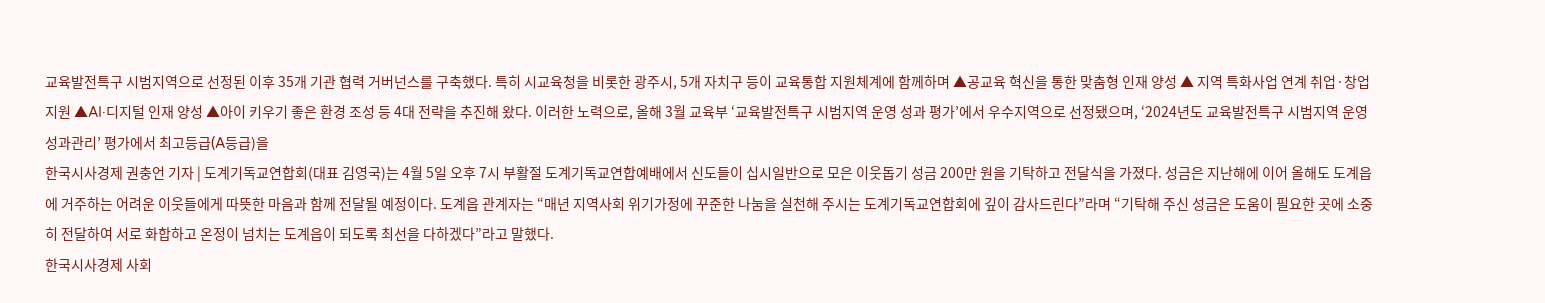교육발전특구 시범지역으로 선정된 이후 35개 기관 협력 거버넌스를 구축했다. 특히 시교육청을 비롯한 광주시, 5개 자치구 등이 교육통합 지원체계에 함께하며 ▲공교육 혁신을 통한 맞춤형 인재 양성 ▲ 지역 특화사업 연계 취업·창업 지원 ▲AI·디지털 인재 양성 ▲아이 키우기 좋은 환경 조성 등 4대 전략을 추진해 왔다. 이러한 노력으로, 올해 3월 교육부 ‘교육발전특구 시범지역 운영 성과 평가’에서 우수지역으로 선정됐으며, ‘2024년도 교육발전특구 시범지역 운영 성과관리’ 평가에서 최고등급(A등급)을
한국시사경제 권충언 기자 | 도계기독교연합회(대표 김영국)는 4월 5일 오후 7시 부활절 도계기독교연합예배에서 신도들이 십시일반으로 모은 이웃돕기 성금 200만 원을 기탁하고 전달식을 가졌다. 성금은 지난해에 이어 올해도 도계읍에 거주하는 어려운 이웃들에게 따뜻한 마음과 함께 전달될 예정이다. 도계읍 관계자는 “매년 지역사회 위기가정에 꾸준한 나눔을 실천해 주시는 도계기독교연합회에 깊이 감사드린다”라며 “기탁해 주신 성금은 도움이 필요한 곳에 소중히 전달하여 서로 화합하고 온정이 넘치는 도계읍이 되도록 최선을 다하겠다”라고 말했다.
한국시사경제 사회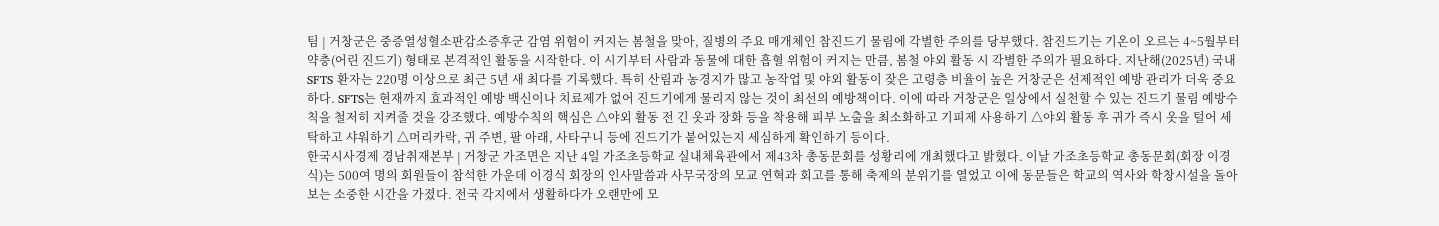팀 | 거창군은 중증열성혈소판감소증후군 감염 위험이 커지는 봄철을 맞아, 질병의 주요 매개체인 참진드기 물림에 각별한 주의를 당부했다. 참진드기는 기온이 오르는 4~5월부터 약충(어린 진드기) 형태로 본격적인 활동을 시작한다. 이 시기부터 사람과 동물에 대한 흡혈 위험이 커지는 만큼, 봄철 야외 활동 시 각별한 주의가 필요하다. 지난해(2025년) 국내 SFTS 환자는 220명 이상으로 최근 5년 새 최다를 기록했다. 특히 산림과 농경지가 많고 농작업 및 야외 활동이 잦은 고령층 비율이 높은 거창군은 선제적인 예방 관리가 더욱 중요하다. SFTS는 현재까지 효과적인 예방 백신이나 치료제가 없어 진드기에게 물리지 않는 것이 최선의 예방책이다. 이에 따라 거창군은 일상에서 실천할 수 있는 진드기 물림 예방수칙을 철저히 지켜줄 것을 강조했다. 예방수칙의 핵심은 △야외 활동 전 긴 옷과 장화 등을 착용해 피부 노출을 최소화하고 기피제 사용하기 △야외 활동 후 귀가 즉시 옷을 털어 세탁하고 샤워하기 △머리카락, 귀 주변, 팔 아래, 사타구니 등에 진드기가 붙어있는지 세심하게 확인하기 등이다.
한국시사경제 경남취재본부 | 거창군 가조면은 지난 4일 가조초등학교 실내체육관에서 제43차 총동문회를 성황리에 개최했다고 밝혔다. 이날 가조초등학교 총동문회(회장 이경식)는 500여 명의 회원들이 참석한 가운데 이경식 회장의 인사말씀과 사무국장의 모교 연혁과 회고를 통해 축제의 분위기를 열었고 이에 동문들은 학교의 역사와 학창시설을 돌아보는 소중한 시간을 가졌다. 전국 각지에서 생활하다가 오랜만에 모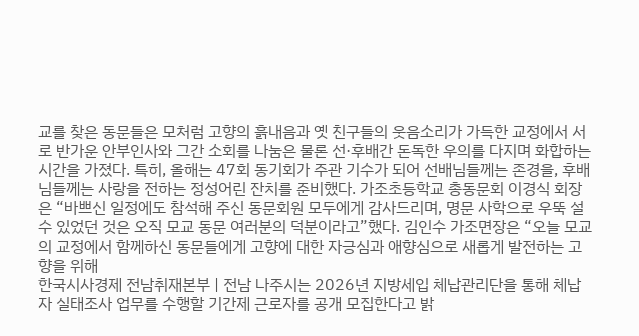교를 찾은 동문들은 모처럼 고향의 흙내음과 옛 친구들의 웃음소리가 가득한 교정에서 서로 반가운 안부인사와 그간 소회를 나눔은 물론 선·후배간 돈독한 우의를 다지며 화합하는 시간을 가졌다. 특히, 올해는 47회 동기회가 주관 기수가 되어 선배님들께는 존경을, 후배님들께는 사랑을 전하는 정성어린 잔치를 준비했다. 가조초등학교 총동문회 이경식 회장은 “바쁘신 일정에도 참석해 주신 동문회원 모두에게 감사드리며, 명문 사학으로 우뚝 설 수 있었던 것은 오직 모교 동문 여러분의 덕분이라고”했다. 김인수 가조면장은 “오늘 모교의 교정에서 함께하신 동문들에게 고향에 대한 자긍심과 애향심으로 새롭게 발전하는 고향을 위해
한국시사경제 전남취재본부 | 전남 나주시는 2026년 지방세입 체납관리단을 통해 체납자 실태조사 업무를 수행할 기간제 근로자를 공개 모집한다고 밝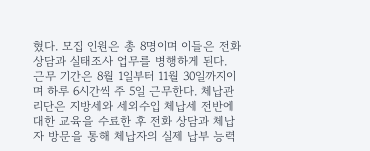혔다. 모집 인원은 총 8명이며 이들은 전화 상담과 실태조사 업무를 병행하게 된다. 근무 기간은 8월 1일부터 11월 30일까지이며 하루 6시간씩 주 5일 근무한다. 체납관리단은 지방세와 세외수입 체납세 전반에 대한 교육을 수료한 후 전화 상담과 체납자 방문을 통해 체납자의 실제 납부 능력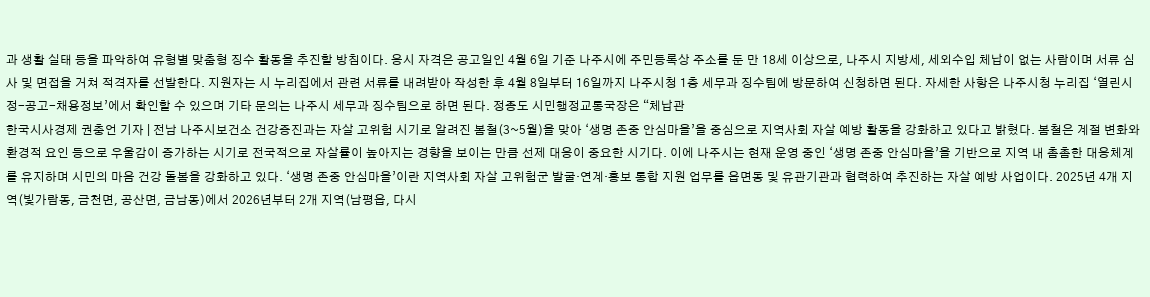과 생활 실태 등을 파악하여 유형별 맞춤형 징수 활동을 추진할 방침이다. 응시 자격은 공고일인 4월 6일 기준 나주시에 주민등록상 주소를 둔 만 18세 이상으로, 나주시 지방세, 세외수입 체납이 없는 사람이며 서류 심사 및 면접을 거쳐 적격자를 선발한다. 지원자는 시 누리집에서 관련 서류를 내려받아 작성한 후 4월 8일부터 16일까지 나주시청 1층 세무과 징수팀에 방문하여 신청하면 된다. 자세한 사항은 나주시청 누리집 ‘열린시정-공고-채용정보’에서 확인할 수 있으며 기타 문의는 나주시 세무과 징수팀으로 하면 된다. 정종도 시민행정교통국장은 “체납관
한국시사경제 권충언 기자 | 전남 나주시보건소 건강증진과는 자살 고위험 시기로 알려진 봄철(3~5월)을 맞아 ‘생명 존중 안심마을’을 중심으로 지역사회 자살 예방 활동을 강화하고 있다고 밝혔다. 봄철은 계절 변화와 환경적 요인 등으로 우울감이 증가하는 시기로 전국적으로 자살률이 높아지는 경향을 보이는 만큼 선제 대응이 중요한 시기다. 이에 나주시는 현재 운영 중인 ‘생명 존중 안심마을’을 기반으로 지역 내 촘촘한 대응체계를 유지하며 시민의 마음 건강 돌봄을 강화하고 있다. ‘생명 존중 안심마을’이란 지역사회 자살 고위험군 발굴·연계·홍보 통합 지원 업무를 읍면동 및 유관기관과 협력하여 추진하는 자살 예방 사업이다. 2025년 4개 지역(빛가람동, 금천면, 공산면, 금남동)에서 2026년부터 2개 지역(남평읍, 다시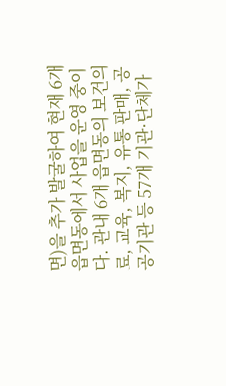면)을 추가 발굴하여 현재 6개 읍면동에서 사업을 운영 중이다. 관내 6개 읍면동의 보건의료, 교육, 복지, 유통 판매, 공공기관 등 57개 기관·단체가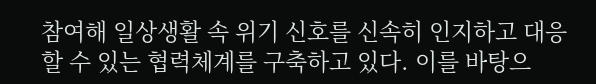참여해 일상생활 속 위기 신호를 신속히 인지하고 대응할 수 있는 협력체계를 구축하고 있다. 이를 바탕으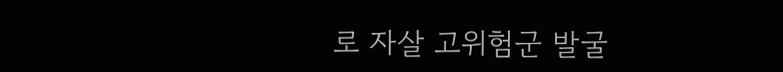로 자살 고위험군 발굴